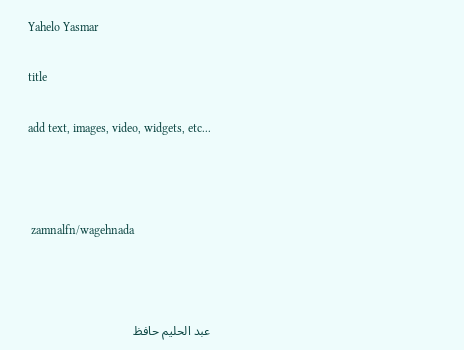Yahelo Yasmar

title

add text, images, video, widgets, etc...



 zamnalfn/wagehnada



عبد الحليم حافظ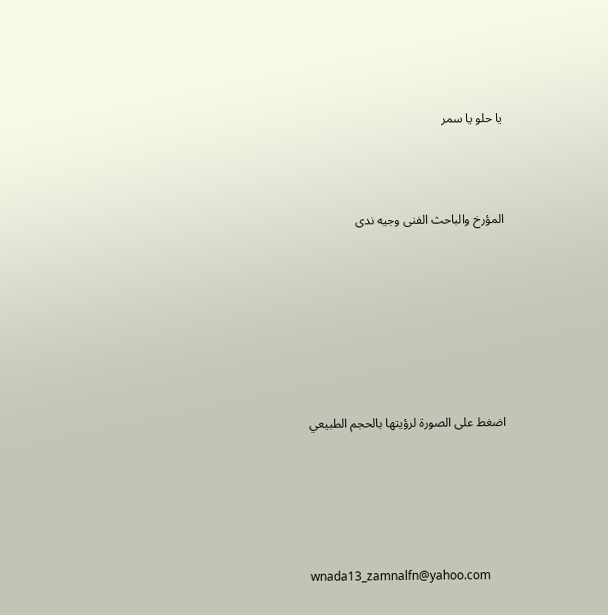يا حلو يا سمر



المؤرخ والباحث الفنى وجيه ندى







اضغط على الصورة لرؤيتها بالحجم الطبيعي





wnada13_zamnalfn@yahoo.com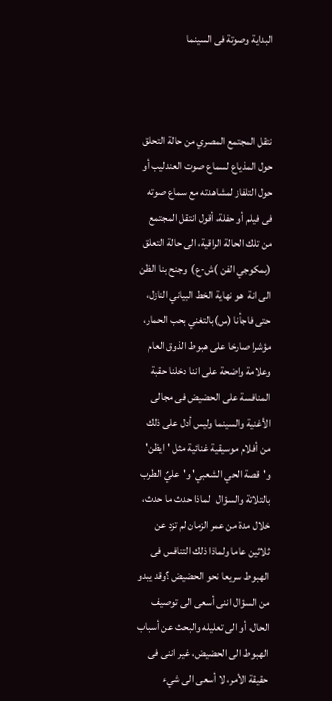البداية وصوتة فى السينما



نتقل المجتمع المصري من حالة التحلق حول المذياع لسماع صوت العندليب أو حول التلفاز لمشاهدته مع سماع صوته فى فيلم أو حفلة، أقول انتقل المجتمع من تلك الحالة الراقية، الى حالة التعلق (بمكوجي الفن )ش-ع)  وجنح بنا الظن الى انة  هو نهاية الخط البياني النازل، حتى فاجأنا (س)بالتغني بحب الحمار، مؤشرا صارخا على هبوط الذوق العام وعلامة واضحة على اننا دخلنا حقبة المنافسة على الحضيض فى مجالى الأغنية والسينما وليس أدل على ذلك من أفلام موسيقية غنائية مثل 'ايظن' و'قصة الحي الشعبي' و'عليٌ الطرب بالتلاتة والسؤال   لماذا حدث ما حدث، خلال مدة من عمر الزمان لم تزد عن ثلاثين عاما ولماذا ذلك التنافس فى الهبوط سريعا نحو الحضيض ؟وقد يبدو من السؤال اننى أسعى الى توصيف الحال، أو الى تعليله والبحث عن أسباب الهبوط الى الحضيض، غير اننى فى حقيقة الأمر، لا أسعى الى شيء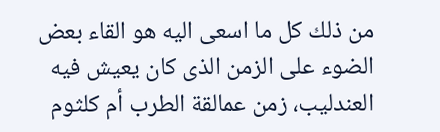من ذلك كل ما اسعى اليه هو القاء بعض الضوء على الزمن الذى كان يعيش فيه العندليب، زمن عمالقة الطرب أم كلثوم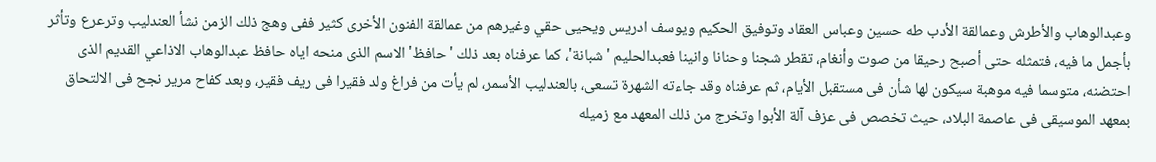وعبدالوهاب والأطرش وعمالقة الأدب طه حسين وعباس العقاد وتوفيق الحكيم ويوسف ادريس ويحيى حقي وغيرهم من عمالقة الفنون الأخرى كثير ففى وهج ذلك الزمن نشأ العندليب وترعرع وتأثر بأجمل ما فيه، فتمثله حتى أصبح رحيقا من صوت وأنغام، تقطر شجنا وحنانا وانينا فعبدالحليم 'شبانة'، كما عرفناه بعد ذلك 'حافظ' الاسم الذى منحه اياه حافظ عبدالوهاب الاذاعي القديم الذى احتضنه، متوسما فيه موهبة سيكون لها شأن فى مستقبل الأيام، ثم عرفناه وقد جاءته الشهرة تسعى، بالعندليب الأسمر، لم يأت من فراغ ولد فقيرا فى ريف فقير، وبعد كفاح مرير نجح فى الالتحاق بمعهد الموسيقى فى عاصمة البلاد، حيث تخصص فى عزف آلة الأبوا وتخرج من ذلك المعهد مع زميله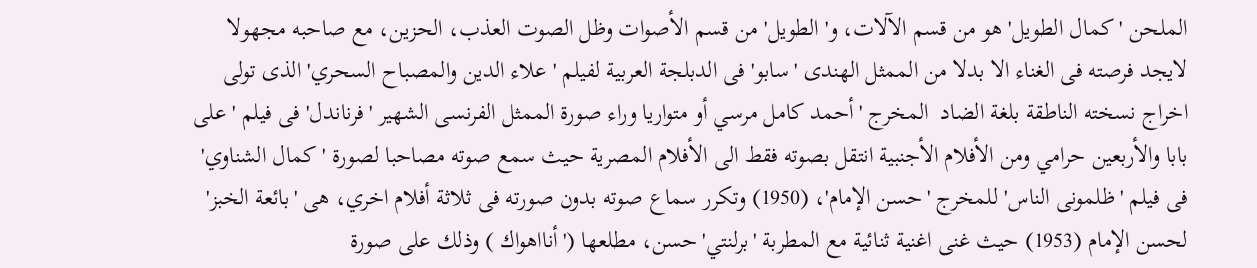الملحن 'كمال الطويل' هو من قسم الآلات، و'الطويل' من قسم الأصوات وظل الصوت العذب، الحزين، مع صاحبه مجهولا لايجد فرصته فى الغناء الا بدلا من الممثل الهندى 'سابو' فى الدبلجة العربية لفيلم 'علاء الدين والمصباح السحري' الذى تولى اخراج نسخته الناطقة بلغة الضاد  المخرج 'أحمد كامل مرسي أو متواريا وراء صورة الممثل الفرنسى الشهير 'فرناندل' فى فيلم 'على بابا والأربعين حرامي ومن الأفلام الأجنبية انتقل بصوته فقط الى الأفلام المصرية حيث سمع صوته مصاحبا لصورة 'كمال الشناوي' فى فيلم 'ظلمونى الناس' للمخرج 'حسن الإمام'، (1950) وتكرر سماع صوته بدون صورته فى ثلاثة أفلام اخري، هى 'بائعة الخبز' لحسن الإمام (1953) حيث غنى اغنية ثنائية مع المطربة 'برلنتي'حسن، مطلعها ('أنااهواك ) وذلك على صورة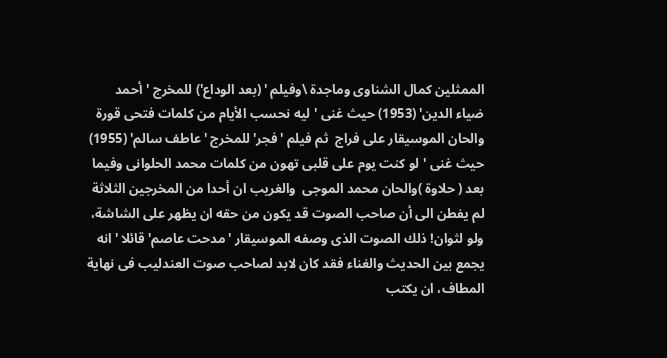الممثلين كمال الشناوى وماجدة \وفيلم ' (بعد الوداع') للمخرج 'أحمد ضياء الدين' (1953) حيث غنى 'ليه نحسب الأيام من كلمات فتحى قورة والحان الموسيقار على فراج  ثم فيلم 'فجر' للمخرج 'عاطف سالم' (1955) حيث غنى 'لو كنت يوم على قلبى تهون من كلمات محمد الحلوانى وفيما بعد ( حلاوة )والحان محمد الموجى  والغريب ان أحدا من المخرجين الثلاثة لم يفطن الى أن صاحب الصوت قد يكون من حقه ان يظهر على الشاشة، ولو لثوان! ذلك الصوت الذى وصفه الموسيقار 'مدحت عاصم' قائلا 'انه يجمع بين الحديث والغناء فقد كان لابد لصاحب صوت العندليب فى نهاية المطاف، ان يكتب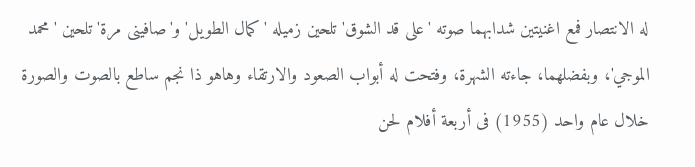له الانتصار فمع اغنيتين شدابهما صوته 'على قد الشوق' تلحين زميله 'كمال الطويل' و'صافينى مرة' تلحين 'محمد الموجي'، وبفضلهما، جاءته الشهرة، وفتحت له أبواب الصعود والارتقاء وهاهو ذا نجم ساطع بالصوت والصورة خلال عام واحد (1955) فى أربعة أفلام لحن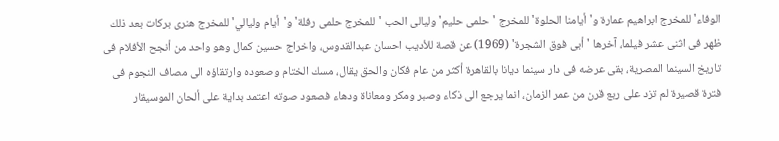الوفاء' للمخرج ابراهيم عمارة و'أيامنا الحلوة' للمخرج 'حلمى حليم' وليالى الحب 'للمخرج حلمى رفلة' و'أيام وليالي' للمخرج هنرى بركات بعد ذلك ظهر فى اثنى عشر فيلما، آخرها 'أبى فوق الشجرة' (1969) عن قصة للأديب احسان عبدالقدوس، واخراج حسين كمال وهو واحد من أنجح الأفلام فى تاريخ السينما المصرية، بقى عرضه فى دار سينما ديانا بالقاهرة أكثر من عام فكان والحق يقال، مسك الختام وصعوده وارتقاؤه الى مصاف النجوم فى فترة قصيرة لم تزد على ربع قرن من عمر الزمان، انما يرجع الى ذكاء وصبر ومكر ومعاناة ودهاء فصعود صوته اعتمد بداية على ألحان الموسيقار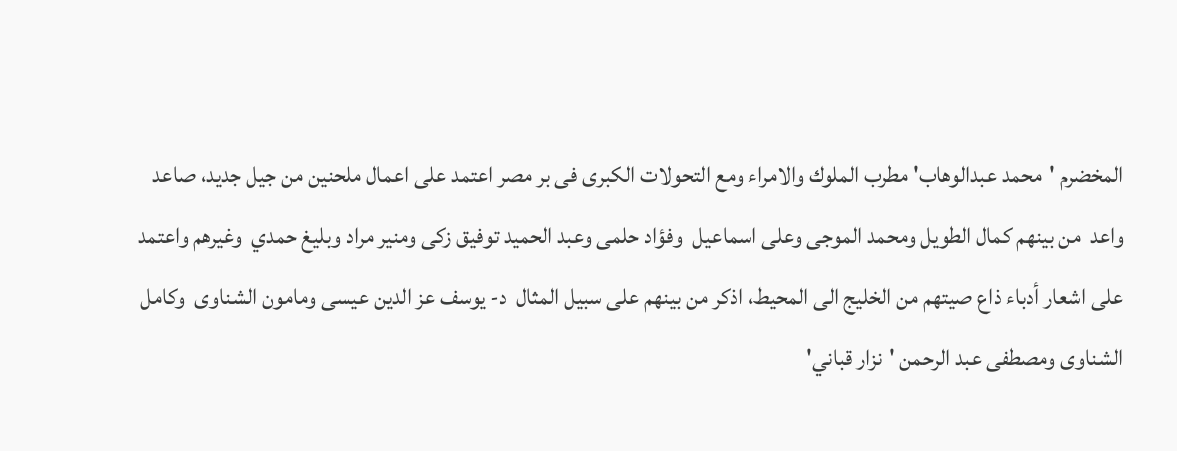المخضرم 'محمد عبدالوهاب' مطرب الملوك والامراء ومع التحولات الكبرى فى بر مصر اعتمد على اعمال ملحنين من جيل جديد، صاعد واعد  من بينهم كمال الطويل ومحمد الموجى وعلى اسماعيل  وفؤاد حلمى وعبد الحميد توفيق زكى ومنير مراد وبليغ حمدي  وغيرهم واعتمد على اشعار أدباء ذاع صيتهم من الخليج الى المحيط، اذكر من بينهم على سبيل المثال  د- يوسف عز الدين عيسى ومامون الشناوى  وكامل الشناوى ومصطفى عبد الرحمن 'نزار قباني'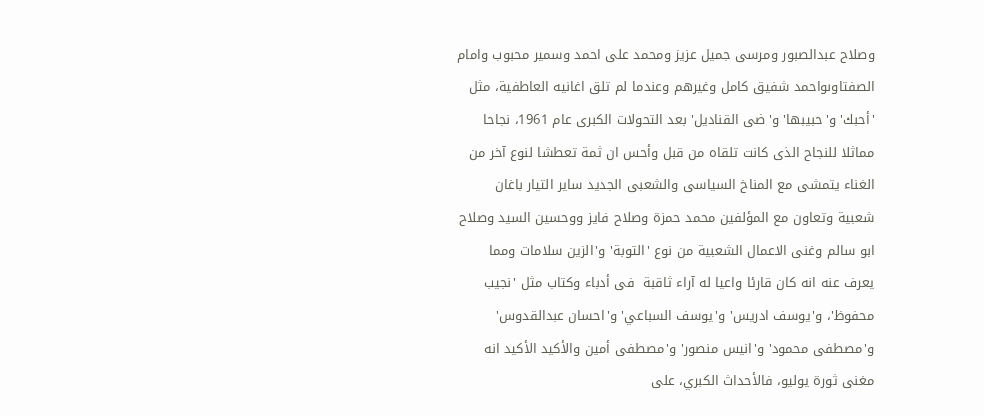وصلاح عبدالصبور ومرسى جميل عزيز ومحمد على احمد وسمير محبوب وامام الصفتاوىواحمد شفيق كامل وغيرهم وعندما لم تلق اغانيه العاطفية، مثل 'أحبك' و'حبيبها' و'ضى القناديل' بعد التحولات الكبرى عام 1961، نجاحا مماثلا للنجاح الذى كانت تلقاه من قبل وأحس ان ثمة تعطشا لنوع آخر من الغناء يتمشى مع المناخ السياسى والشعبى الجديد ساير التيار باغان شعبية وتعاون مع المؤلفين محمد حمزة وصلاح فايز ووحسين السيد وصلاح ابو سالم وغنى الاعمال الشعبية من نوع 'التوبة' و'الزين سلامات ومما يعرف عنه انه كان قارئا واعيا له آراء ثاقبة  فى أدباء وكتاب مثل 'نجيب محفوظ'، و'يوسف ادريس' و'يوسف السباعي' و'احسان عبدالقدوس' و'مصطفى محمود' و'انيس منصور' و'مصطفى أمين والأكيد الأكيد انه مغنى ثورة يوليو، فالأحداث الكبري، على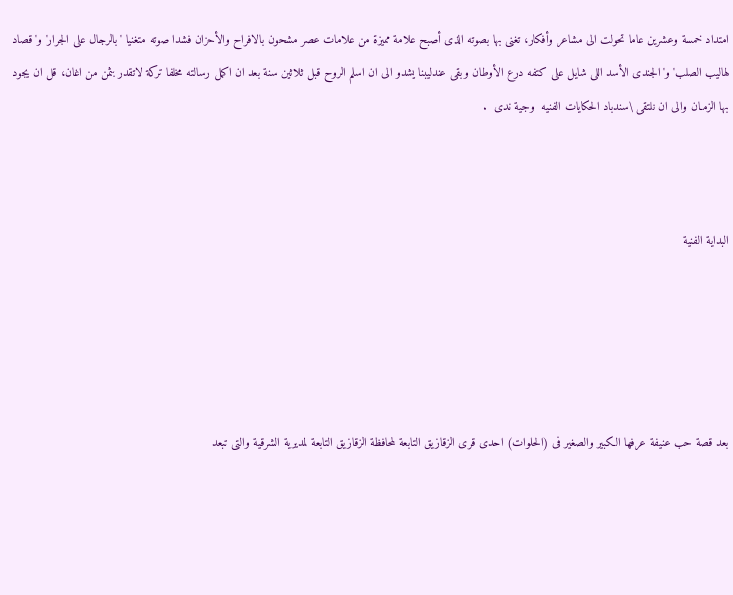امتداد خمسة وعشرين عاما تحولت الى مشاعر وأفكار، تغنى بها بصوته الذى أصبح علامة مميزة من علامات عصر مشحون بالافراح والأحزان فشدا صوته متغنيا 'بالرجال على الجرار' و'قصاد لهاليب الصلب' و'الجندى الأسد اللى شايل على كتفه درع الأوطان وبقى عندليبنا يشدو الى ان اسلم الروح قبل ثلاثين سنة بعد ان اكمل رسالته مخلفا تركة لاتقدر بثمن من اغان، قل ان يجود بها الزمـان والى ان نلتقى \سندباد الحكايات الفنيه  وجية ندى  .



البداية الفنية





بعد قصة حب عنيفة عرفها الكبير والصغير فى (الحلوات) احدى قرى الزقازيق التابعة لمحافظة الزقازيق التابعة لمديرية الشرقية والتى تبعد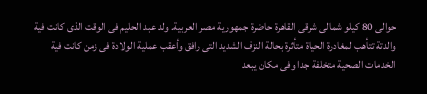حوالى 80 كيلو شمالى شرقى القاهرة حاضرة جمهورية مصر العربية. ولد عبد الحليم فى الوقت الذى كانت فية والدتة تتأهب لمغادرة الحياة متأثرة بحالة النزف الشديد التى رافق وأعقب عملية الولادة فى زمن كانت فية الخدمات الصحية متخلفة جدا وفى مكان يبعد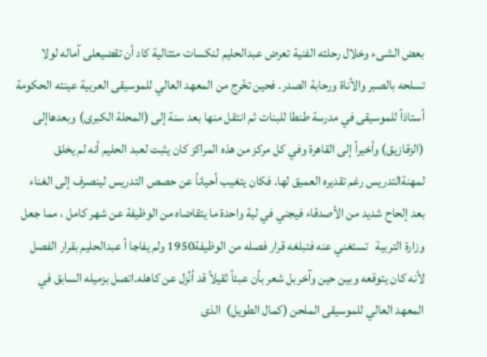بعض الشىء وخلال رحلته الفنية تعرض عبدالحليم لنكسات متتالية كاد أن تقضيعلى آماله لولا تسلحه بالصبر والأناة ورحابة الصدر. فحين تخّرج من المعهد العالي للموسيقى العربية عينته الحكومة أستاذاً للموسيقى في مدرسة طنطا للبنات ثم انتقل منها بعد سنة إلى (المحلة الكبرى) وبعدهاإلى (الزقازيق) وأخيراً إلى القاهرة وفي كل مركز من هذه المراكز كان يثبت لعبد الحليم أنه لم يخلق لمهنةالتدريس رغم تقديره العميق لها. فكان يتغيب أحياناً عن حصص التدريس لينصرف إلى الغناء بعد إلحاح شديد من الأصدقاء فيجني في لية واحدة ما يتقاضاه من الوظيفة عن شهر كامل ، مما جعل وزارة التربية   تستغني عنه فتبلغه قرار فصله من الوظيفة1950 ولم يفاجا أ عبدالحليم بقرار الفصل  لأنه كان يتوقعه وبين حين وآخربل شعر بأن عبئاً ثقيلاً قد أنُزل عن كاهله.اتصل بزميله السابق في المعهد العالي للموسيقى الملحن (كمال الطويل)  الذى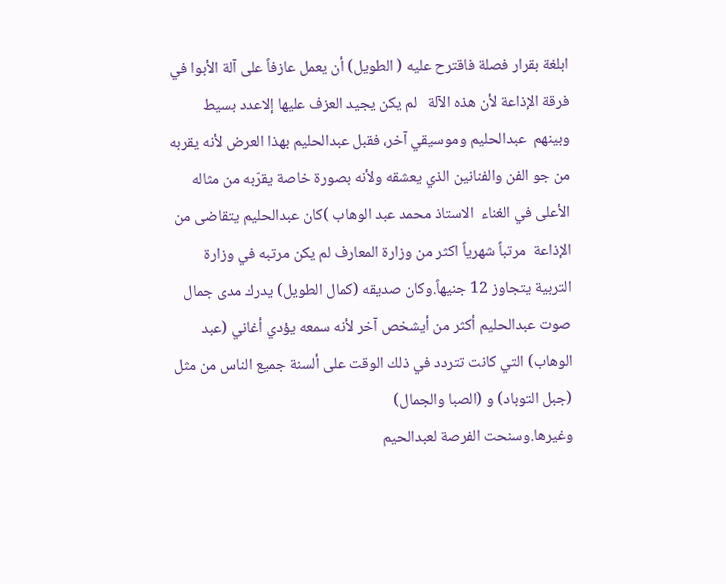ابلغة بقرار فصلة فاقترح عليه ( الطويل) أن يعمل عازفاً على آلة الأبوا في فرقة الإذاعة لأن هذه الآلة   لم يكن يجيد العزف عليها إلاعدد بسيط وبينهم  عبدالحليم وموسيقي آخر، فقبل عبدالحليم بهذا العرض لأنه يقربه من جو الفن والفنانين الذي يعشقه ولأنه بصورة خاصة يقرّبه من مثاله الأعلى في الغناء  الاستاذ محمد عبد الوهاب )كان عبدالحليم يتقاضى من الإذاعة  مرتباً شهرياً اكثر من وزارة المعارف لم يكن مرتبه في وزارة التربية يتجاوز 12 جنيهاً.وكان صديقه (كمال الطويل) يدرك مدى جمال صوت عبدالحليم أكثر من أيشخص آخر لأنه سمعه يؤدي أغاني (عبد الوهاب) التي كانت تتردد في ذلك الوقت على ألسنة جميع الناس من مثل (جبل التوباد) و (الصبا والجمال)
وغيرها.وسنحت الفرصة لعبدالحيم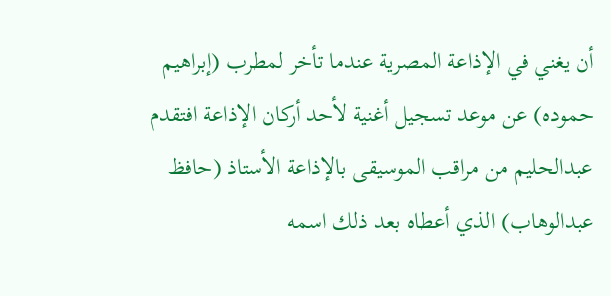أن يغني في الإذاعة المصرية عندما تأخر لمطرب (إبراهيم حموده) عن موعد تسجيل أغنية لأحد أركان الإذاعة افتقدم عبدالحليم من مراقب الموسيقى بالإذاعة الأستاذ (حافظ عبدالوهاب) الذي أعطاه بعد ذلك اسمه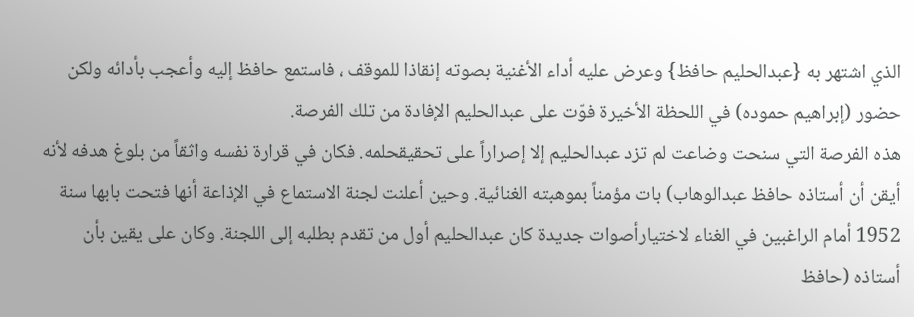الذي اشتهر به {عبدالحليم حافظ} وعرض عليه أداء الأغنية بصوته إنقاذا للموقف ، فاستمع حافظ إليه وأعجب بأدائه ولكن حضور (إبراهيم حموده) في اللحظة الأخيرة فوّت على عبدالحليم الإفادة من تلك الفرصة.
هذه الفرصة التي سنحت وضاعت لم تزد عبدالحليم إلا إصراراً على تحقيقحلمه. فكان في قرارة نفسه واثقاً من بلوغ هدفه لأنه أيقن أن أستاذه حافظ عبدالوهاب) بات مؤمناً بموهبته الغنائية. وحين أعلنت لجنة الاستماع في الإذاعة أنها فتحت بابها سنة 1952 أمام الراغبين في الغناء لاختيارأصوات جديدة كان عبدالحليم أول من تقدم بطلبه إلى اللجنة. وكان على يقين بأن أستاذه (حافظ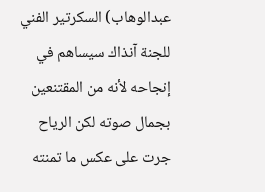عبدالوهاب) السكرتير الفني للجنة آنذاك سيساهم في إنجاحه لأنه من المقتنعين بجمال صوته لكن الرياح جرت على عكس ما تمنته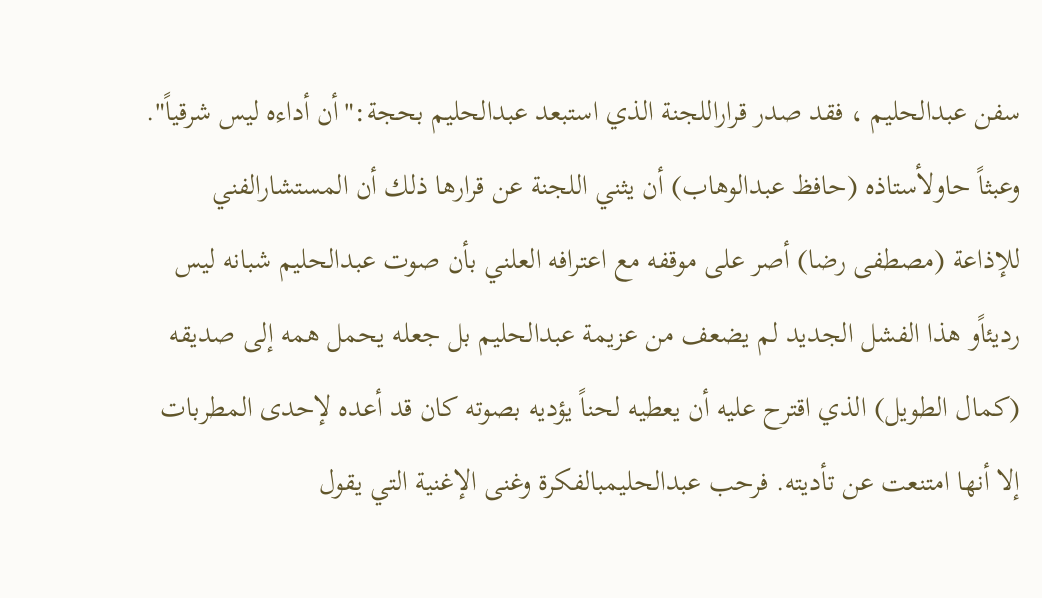سفن عبدالحليم ، فقد صدر قراراللجنة الذي استبعد عبدالحليم بحجة:"أن أداءه ليس شرقياً". وعبثاً حاولأستاذه (حافظ عبدالوهاب) أن يثني اللجنة عن قرارها ذلك أن المستشارالفني للإذاعة (مصطفى رضا) أصر على موقفه مع اعترافه العلني بأن صوت عبدالحليم شبانه ليس رديئاًو هذا الفشل الجديد لم يضعف من عزيمة عبدالحليم بل جعله يحمل همه إلى صديقه (كمال الطويل) الذي اقترح عليه أن يعطيه لحناً يؤديه بصوته كان قد أعده لإحدى المطربات إلا أنها امتنعت عن تأديته. فرحب عبدالحليمبالفكرة وغنى الإغنية التي يقول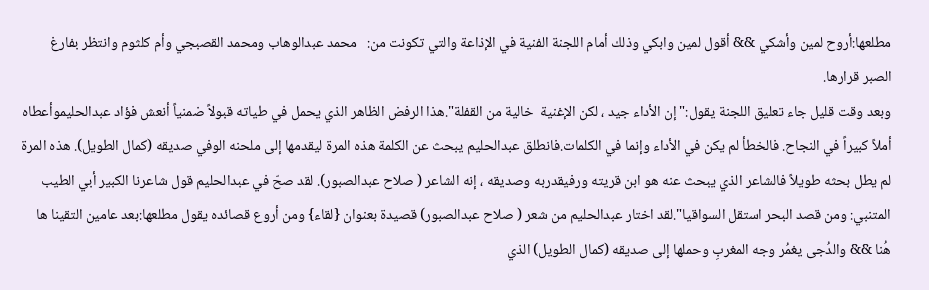مطلعها:أروح لمين وأشكي && أقول لمين وابكي وذلك أمام اللجنة الفنية في الإذاعة والتي تكونت من:   محمد عبدالوهاب ومحمد القصبجي وأم كلثوم وانتظر بفارغ الصبر قرارها.
وبعد وقت قليل جاء تعليق اللجنة يقول:"إن الأداء جيد ، لكن الإغنية  خالية من القفلة".هذا الرفض الظاهر الذي يحمل في طياته قبولاً ضمنياً أنعش فؤاد عبدالحليموأعطاه أملاً كبيراً في النجاح. فالخطأ لم يكن في الأداء وإنما في الكلمات.فانطلق عبدالحليم يبحث عن الكلمة هذه المرة ليقدمها إلى ملحنه الوفي صديقه (كمال الطويل). هذه المرة لم يطل بحثه طويلاً فالشاعر الذي يبحث عنه هو ابن قريته ورفيقدربه وصديقه ، إنه الشاعر ( صلاح عبدالصبور). لقد صحّ في عبدالحليم قول شاعرنا الكبير أبي الطيب المتنبي: ومن قصد البحر استقل السواقيا".لقد اختار عبدالحليم من شعر ( صلاح عبدالصبور) قصيدة بعنوان {لقاء} ومن أروع قصائده يقول مطلعها:بعد عامين التقينا ها هُنا && والدُجى يغمُر وجه المغربِ وحملها إلى صديقه (كمال الطويل) الذي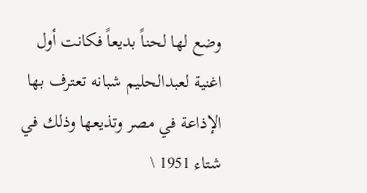وضع لها لحناً بديعاً فكانت أول اغنية لعبدالحليم شبانه تعترف بها الإذاعة في مصر وتذيعها وذلك في شتاء 1951 \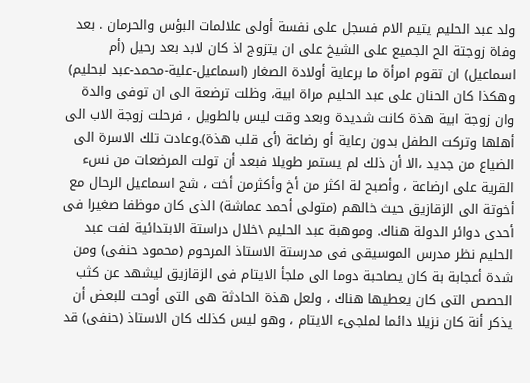ولد عبد الحليم يتيم الام فسجل على نفسة أولى علالمات البؤس والحرمان . بعد وفاة زوجتة الح الجميع على الشيخ على ان يتزوج اذ كان لابد بعد رحيل (أم اسماعيل) ان تقوم امرأة ما برعاية أولادة الصغار (اسماعيل-علية-محمد-عبد لبحليم) وهكذا كان الحنان على عبد الحليم مراة ابية، وظلت ترضعة الى ان توفى والدة وان زوجة ابية هذة كانت شديدة وبعد وقت ليس بالطويل ، فرحلت زوجة الاب الى أهلها وتركت الطفل بدون رعاية أو رضاعة (أى قلب هذة).وعادت تلك الاسرة الى الضياع من جديد ،الا أن ذلك لم يستمر طويلا فبعد أن تولت المرضعات من نسء القرية على ارضاعة ، وأصبح لة اكثر من أخ وأكثرمن أخت ، شج اسماعيل الرحال مع أخوتة الى الزقازيق حيث خالهم (متولى أحمد عماشة) الذى كان موظفا صغيرا فى أحدى دوائر الدولة هناك. وموهبة عبد الحليم \خلال دراستة الابتدائية لفت عبد الحليم نظر مدرس الموسيقى فى مدرستة الاستاذ المرحوم (محمود حنفى) ومن شدة أعجابة بة كان يصاحبة دوما الى ملجأ الايتام فى الزقازيق ليشهد عن كثب الحصص التى كان يعطيها هناك ، ولعل هذة الحادثة هى التى أوحت للبعض أن يذكر أنة كان نزيلا دائما لملجىء الايتام ، وهو ليس كذلك كان الاستاذ (حنفى) قد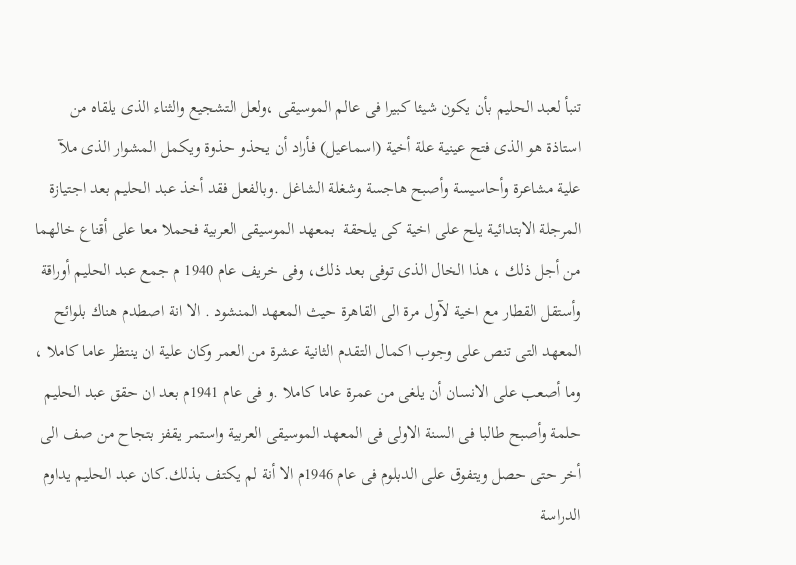تنبأ لعبد الحليم بأن يكون شيئا كبيرا فى عالم الموسيقى ،ولعل التشجيع والثناء الذى يلقاه من استاذة هو الذى فتح عينية علة أخية (اسماعيل) فأراد أن يحذو حذوة ويكمل المشوار الذى ملآ علية مشاعرة وأحاسيسة وأصبح هاجسة وشغلة الشاغل .وبالفعل فقد أخذ عبد الحليم بعد اجتيازة المرجلة الابتدائية يلح على اخية كى يلحقة  بمعهد الموسيقى العربية فحملا معا على أقناع خالهما من أجل ذلك ، هذا الخال الذى توفى بعد ذلك، وفى خريف عام 1940 م جمع عبد الحليم أوراقة وأستقل القطار مع اخية لآول مرة الى القاهرة حيث المعهد المنشود . الا انة اصطدم هناك بلوائح المعهد التى تنص على وجوب اكمال التقدم الثانية عشرة من العمر وكان علية ان ينتظر عاما كاملا ، وما أصعب على الانسان أن يلغى من عمرة عاما كاملا .و فى عام 1941م بعد ان حقق عبد الحليم حلمة وأصبح طالبا فى السنة الاولى فى المعهد الموسيقى العربية واستمر يقفز بتجاح من صف الى أخر حتى حصل ويتفوق على الدبلوم فى عام 1946م الا أنة لم يكتف بذلك.كان عبد الحليم يداوم الدراسة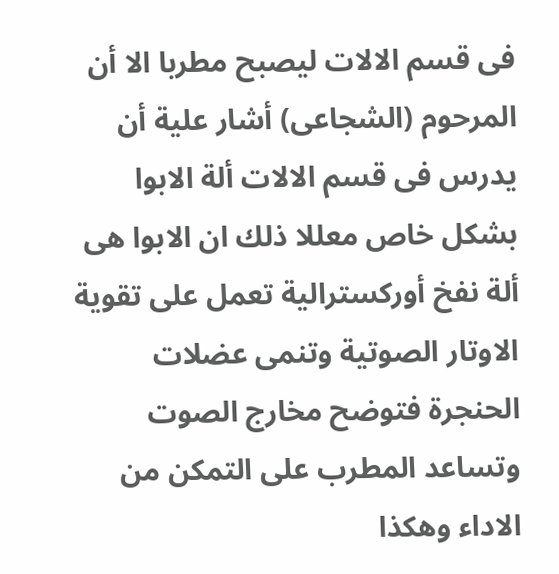فى قسم الالات ليصبح مطربا الا أن المرحوم (الشجاعى) أشار علية أن يدرس فى قسم الالات ألة الابوا بشكل خاص معللا ذلك ان الابوا هى ألة نفخ أوركسترالية تعمل على تقوية الاوتار الصوتية وتنمى عضلات الحنجرة فتوضح مخارج الصوت وتساعد المطرب على التمكن من الاداء وهكذا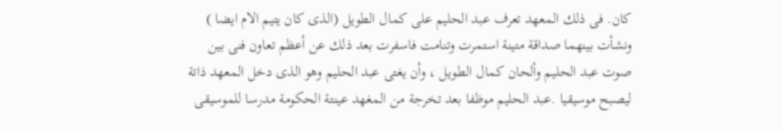كان. فى ذلك المعهد تعرف عبد الحليم على كمال الطويل (الذى كان يتيم الام ايضا ) ونشأت بينهما صداقة متينة استمرت وتنامت فاسفرت بعد ذلك عن أعظم تعاون فنى بين صوت عبد الحليم وألحان كمال الطويل ، وأن يغتى عبد الحليم وهو الذى دخل المعهد ذاتة ليصبح موسيقيا .عبد الحليم موظفا بعد تخرجة من المغهد عينتة الحكومة مدرسا للموسيقى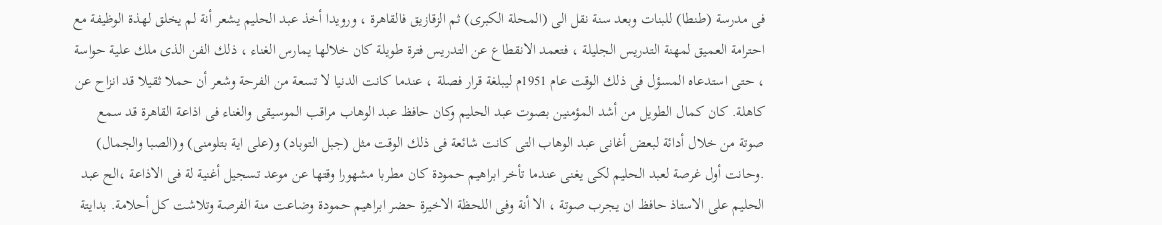فى مدرسة (طنطا) للبنات وبعد سنة نقل الى (المحلة الكبرى) ثم الزقازيق فالقاهرة ، ورويدا أخذ عبد الحليم يشعر أنة لم يخلق لهذة الوظيفة مع احترامة العميق لمهنة التدريس الجليلة ، فتعمد الانقطاع عن التدريس فترة طويلة كان خلالها يمارس الغناء ، ذلك الفن الذى ملك علية حواسة ، حتى استدعاه المسؤل فى ذلك الوقت عام 1951م ليبلغة قرار فصلة ، عندما كانت الدنيا لا تسعة من الفرحة وشعر أن حملا ثقيلا قد انزاح عن كاهلة. كان كمال الطويل من أشد المؤمنين بصوت عبد الحليم وكان حافظ عبد الوهاب مراقب الموسيقى والغناء فى اذاعة القاهرة قد سمع صوتة من خلال أدائة لبعض أغانى عبد الوهاب التى كانت شائعة فى ذلك الوقت مثل (جبل التوباد) و(على اية بتلومنى) و(الصبا والجمال) .وحانت أول غرصة لعبد الحليم لكى يغنى عندما تأخر ابراهيم حمودة كان مطربا مشهورا وقتها عن موعد تسجيل أغنية لة فى الاذاعة ،الح عبد الحليم على الاستاذ حافظ ان يجرب صوتة ، الا أنة وفى اللحظة الاخيرة حضر ابراهيم حمودة وضاعت منة الفرصة وتلاشت كل أحلامة. بدايتة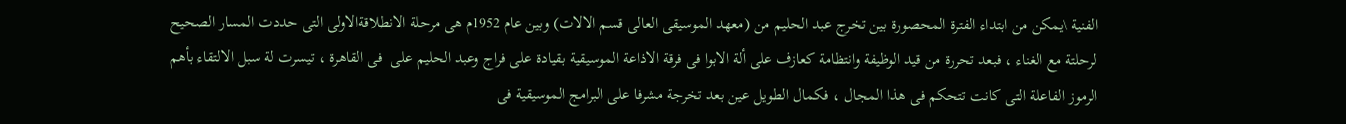الفنية \يمكن من ابتداء الفترة المحصورة بين تخرج عبد الحليم من (معهد الموسيقى العالى قسم الالات) وبين عام 1952م هى مرحلة الانطلاقةالاولى التى حددت المسار الصحيح لرحلتة مع الغناء ، فبعد تحررة من قيد الوظيفة وانتظامة كعازف على ألة الابوا فى فرقة الاذاعة الموسيقية بقيادة على فراج وعبد الحليم على  فى القاهرة ، تيسرت لة سبل الالتقاء بأهم الرموز الفاعلة التى كانت تتحكم فى هذا المجال ، فكمال الطويل عين بعد تخرجة مشرفا على البرامج الموسيقية فى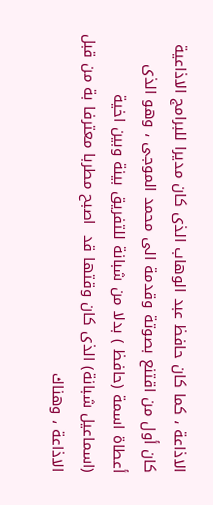الاذاعة ، كما كان حافظ عبد الوهاب الذى كان مديرا للبرامج الاذاعية كان أول من اقتنع بصوتة وقدمة الى محمد الموجى ، وهو الذى أعطاة اسمة (حافظ ) بدلا من شبانة للتفريق بينة وبين اخية (اسماعيل شبانة) الذى كان وقتها قد  اصبح مطربا معترفا بة من قبل الاذاعة ، وهناك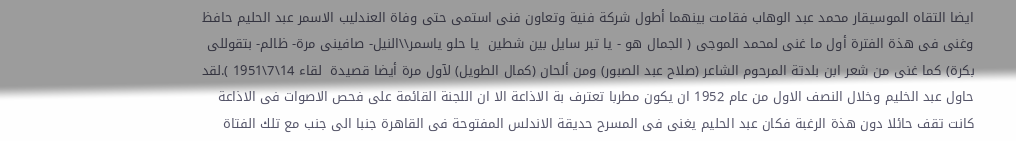ايضا التقاه الموسيقار محمد عبد الوهاب فقامت بينهما أطول شركة فنية وتعاون فنى استمى حتى وفاة العندليب الاسمر عبد الحليم حافظ وغنى فى هذة الفترة أول ما غنى لمحمد الموجى ( الجمال هو - يا تبر سايل بين شطين  يا حلو ياسمر\\النيل- صافينى مرة- ظالم- بتقوللى بكرة) كما غنى من شعر ابن بلدتة المرحوم الشاعر (صلاح عبد الصبور) ومن ألحان (كمال الطويل) لآول مرة أيضا قصيدة  لقاء 14\7\1951 ).لقد حاول عبد الخليم وخلال النصف الاول من عام 1952 ان يكون مطربا تعترف بة الاذاعة الا ان اللجنة القائمة على فحص الاصوات فى الاذاعة كانت تقف حائلا دون هذة الرغبة فكان عبد الحليم يغنى فى المسرح حديقة الاندلس المفتوحة فى القاهرة جنبا الى جنب مع تلك الفتاة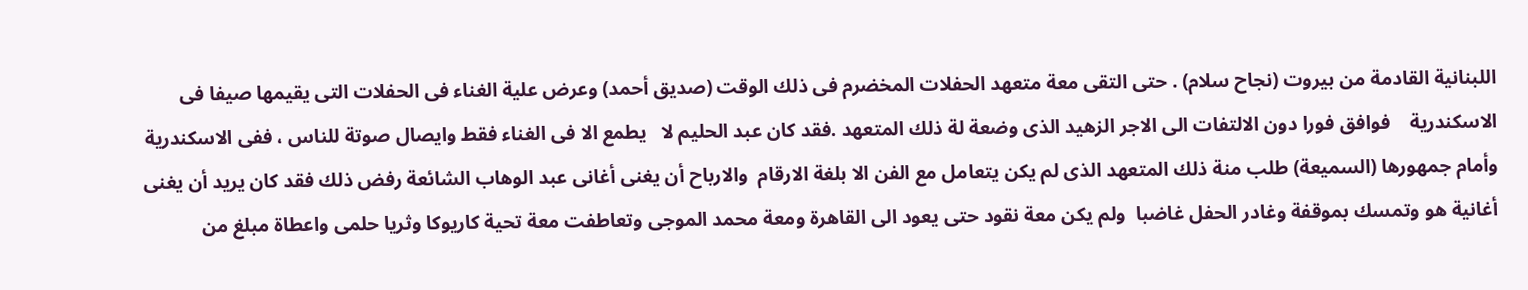اللبنانية القادمة من بيروت (نجاح سلام) . حتى التقى معة متعهد الحفلات المخضرم فى ذلك الوقت (صديق أحمد) وعرض علية الغناء فى الحفلات التى يقيمها صيفا فى الاسكندرية    فوافق فورا دون الالتفات الى الاجر الزهيد الذى وضعة لة ذلك المتعهد .فقد كان عبد الحليم لا   يطمع الا فى الغناء فقط وايصال صوتة للناس ، ففى الاسكندرية وأمام جمهورها (السميعة) طلب منة ذلك المتعهد الذى لم يكن يتعامل مع الفن الا بلغة الارقام  والارباح أن يغنى أغانى عبد الوهاب الشائعة رفض ذلك فقد كان يريد أن يغنى أغانية هو وتمسك بموقفة وغادر الحفل غاضبا  ولم يكن معة نقود حتى يعود الى القاهرة ومعة محمد الموجى وتعاطفت معة تحية كاريوكا وثريا حلمى واعطاة مبلغ من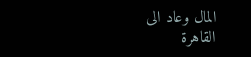المال وعاد الى القاهرة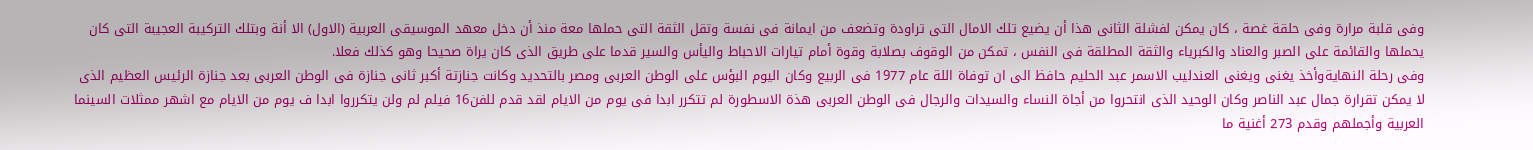وفى قلبة مرارة وفى حلقة غصة ، كان يمكن لفشلة الثانى هذا أن يضيع تلك الامال التى تراودة وتضعف من ايمانة فى نفسة وتقل الثقة التى حملها معة منذ أن دخل معهد الموسيقى العربية (الاول) الا أنة وبتلك التركيبة العجيبة التى كان يحملها والقائمة على الصبر والعناد والكبرياء والثقة المطلقة فى النفس ، تمكن من الوقوف بصلابة وقوة أمام تيارات الاحباط واليأس والسير قدما على طريق الذى كان يراة صحيحا وهو كذلك فعلا.
وفى رحلة النهايةوأخذ يغنى ويغنى العندليب الاسمر عبد الحليم حافظ الى ان توفاة اللة عام 1977 فى الربيع وكان اليوم البؤس على الوطن العربى ومصر بالتحديد وكانت جنازتة أكبر ثانى جنازة فى الوطن العربى بعد جنازة الرئيس العظيم الذى لا يمكن تقرارة جمال عبد الناصر وكان الوحيد الذى انتحروا من أجاة النساء والسيدات والرجال فى الوطن العربى هذة الاسطورة لم تتكرر ابدا فى يوم من الايام لقد قدم للفن16 فيلم لم ولن يتكرروا ابدا ف يوم من الايام مع اشهر ممثلات السينما العربية وأجملهم وقدم 273 أغنية ما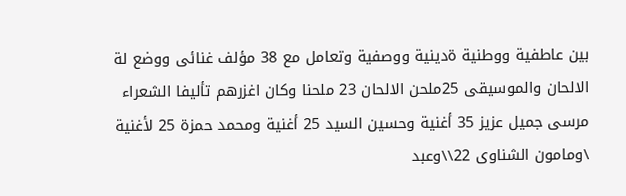بين عاطفية ووطنية ةدينية ووصفية وتعامل مع 38 مؤلف غنائى ووضع لة  الالحان والموسيقى 25ملحن الالحان 23 ملحنا وكان اغزرهم تأليفا الشعراء مرسى جميل عزيز 35 أغنية وحسين السيد 25 أغنية ومحمد حمزة 25 لأغنية \ومامون الشناوى 22\\وعبد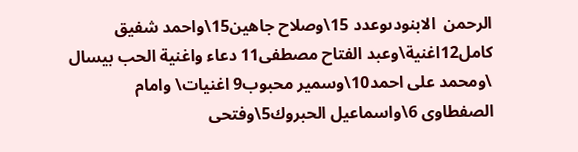الرحمن  الابنودىوعدد 15\وصلاح جاهين15\واحمد شفيق كامل12اغنية\وعبد الفتاح مصطفى11 دعاء واغنية الحب بيسال \ومحمد على احمد10\وسمير محبوب9 اغنيات\ وامام الصفطاوى 6\واسماعيل الحبروك5\وفتحى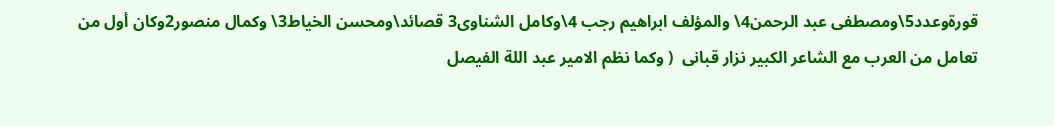قورةوعدد5\ومصطفى عبد الرحمن4\ والمؤلف ابراهيم رجب 4\وكامل الشناوى3 قصائد\ومحسن الخياط3\ وكمال منصور2وكان أول من تعامل من العرب مع الشاعر الكبير نزار قبانى  ( وكما نظم الامير عبد اللة الفيصل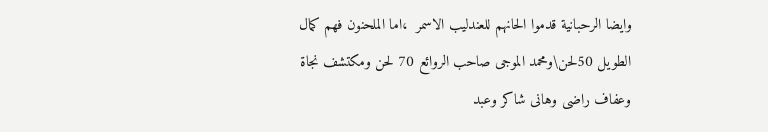وايضا الرحبانية قدموا الحانهم للعندليب الاسمر  ،اما الملحنون فهم كمال الطويل 50لحن\ومحمد الموجى صاحب الروائع 70 لحن ومكتشف نجاة وعفاف راضى وهانى شاكر وعبد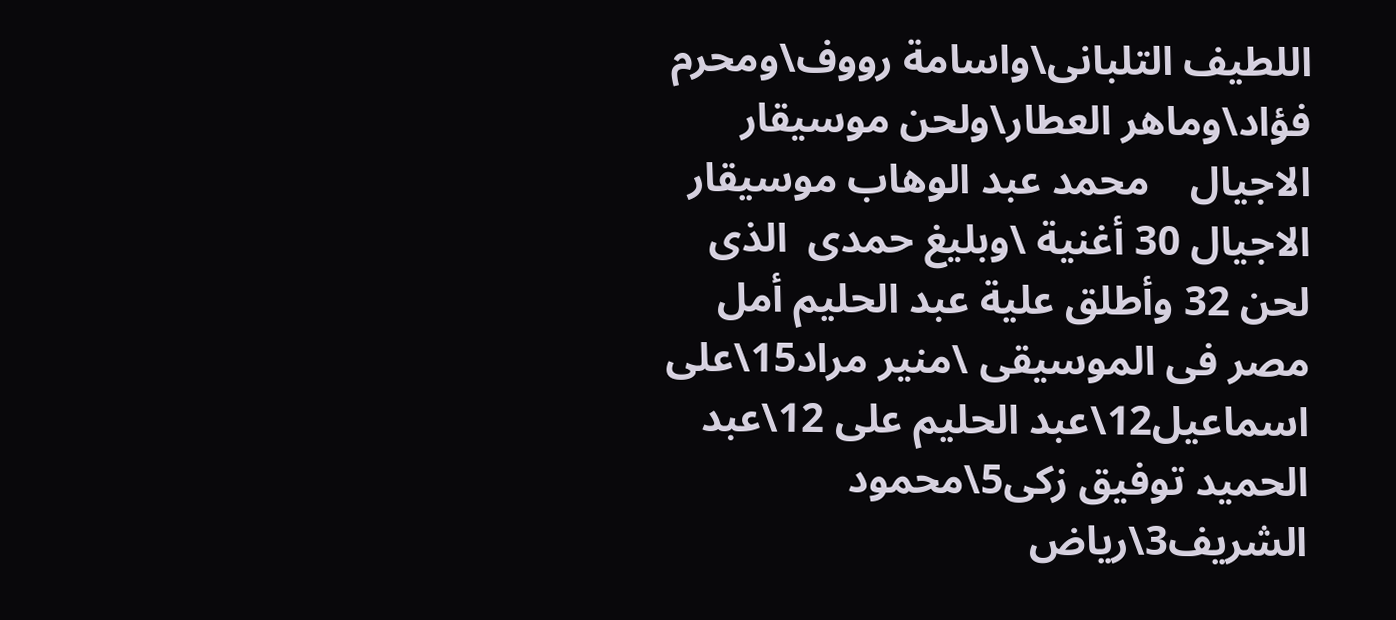اللطيف التلبانى\واسامة رووف\ومحرم فؤاد\وماهر العطار\ولحن موسيقار الاجيال    محمد عبد الوهاب موسيقار الاجيال 30 أغنية \وبليغ حمدى  الذى لحن 32 وأطلق علية عبد الحليم أمل مصر فى الموسيقى \منير مراد15\على اسماعيل12\عبد الحليم على 12\عبد الحميد توفيق زكى5\محمود الشريف3\رياض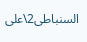السنباطى2\على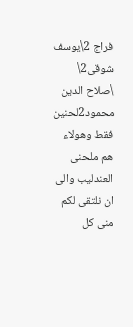فراج 2\يوسف شوقى2\ \صلاح الدين محمود2لحنين فقط وهولاء هم ملحنى العندليب والى ان نلتقى لكم منى كل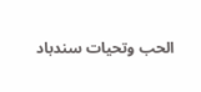الحب وتحيات سندباد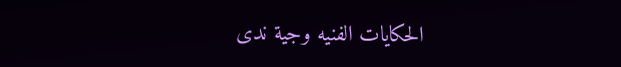الحكايات الفنيه وجية ندى